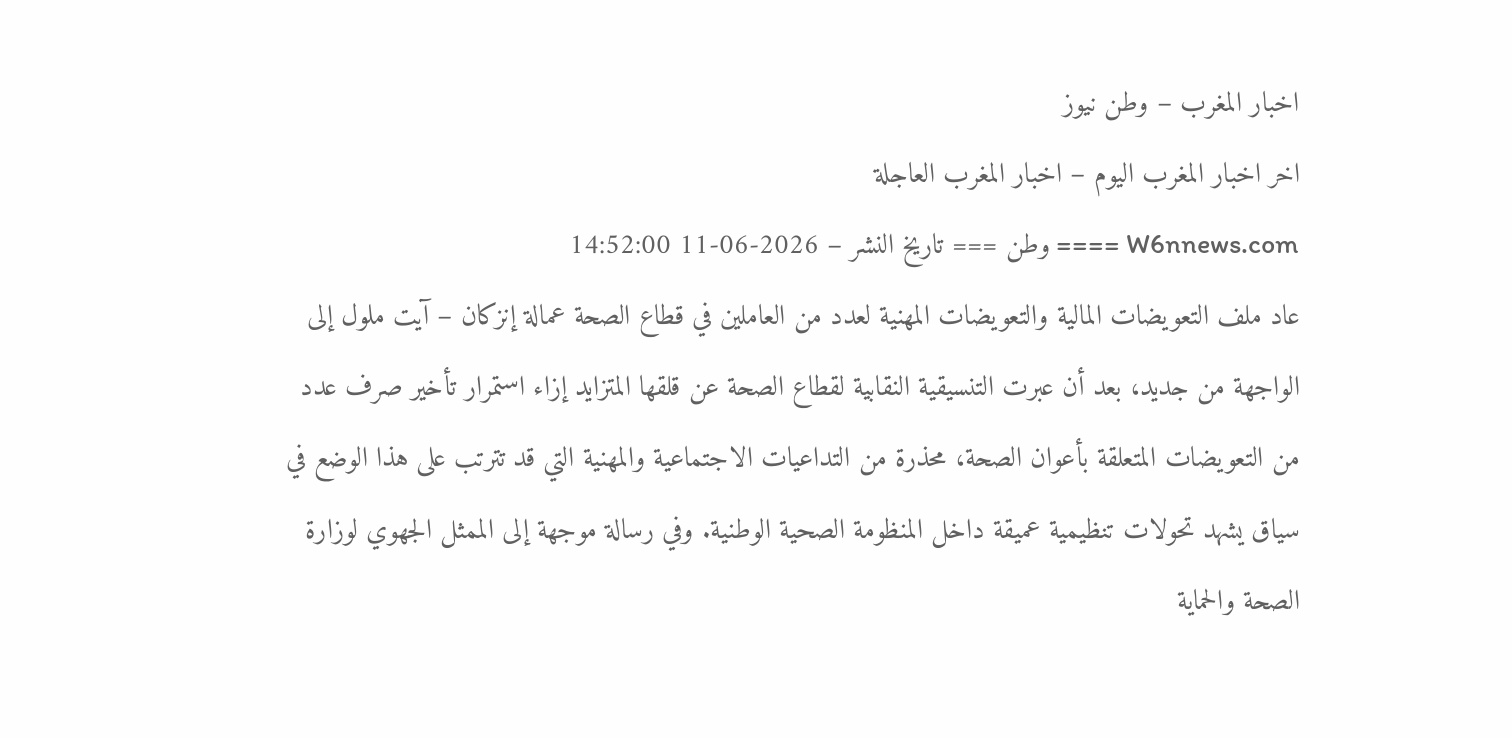اخبار المغرب – وطن نيوز
اخر اخبار المغرب اليوم – اخبار المغرب العاجلة
W6nnews.com ==== وطن === تاريخ النشر – 2026-06-11 14:52:00
عاد ملف التعويضات المالية والتعويضات المهنية لعدد من العاملين في قطاع الصحة عمالة إنزكان – آيت ملول إلى الواجهة من جديد، بعد أن عبرت التنسيقية النقابية لقطاع الصحة عن قلقها المتزايد إزاء استمرار تأخير صرف عدد من التعويضات المتعلقة بأعوان الصحة، محذرة من التداعيات الاجتماعية والمهنية التي قد تترتب على هذا الوضع في سياق يشهد تحولات تنظيمية عميقة داخل المنظومة الصحية الوطنية. وفي رسالة موجهة إلى الممثل الجهوي لوزارة الصحة والحماية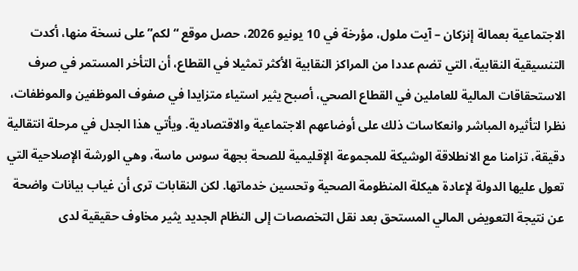الاجتماعية بعمالة إنزكان – آيت ملول، مؤرخة في 10 يونيو 2026، حصل موقع “لكم” على نسخة منها، أكدت التنسيقية النقابية، التي تضم عددا من المراكز النقابية الأكثر تمثيلا في القطاع، أن التأخر المستمر في صرف الاستحقاقات المالية للعاملين في القطاع الصحي، أصبح يثير استياء متزايدا في صفوف الموظفين والموظفات، نظرا لتأثيره المباشر وانعكاسات ذلك على أوضاعهم الاجتماعية والاقتصادية. ويأتي هذا الجدل في مرحلة انتقالية دقيقة، تزامنا مع الانطلاقة الوشيكة للمجموعة الإقليمية للصحة بجهة سوس ماسة، وهي الورشة الإصلاحية التي تعول عليها الدولة لإعادة هيكلة المنظومة الصحية وتحسين خدماتها. لكن النقابات ترى أن غياب بيانات واضحة عن نتيجة التعويض المالي المستحق بعد نقل التخصصات إلى النظام الجديد يثير مخاوف حقيقية لدى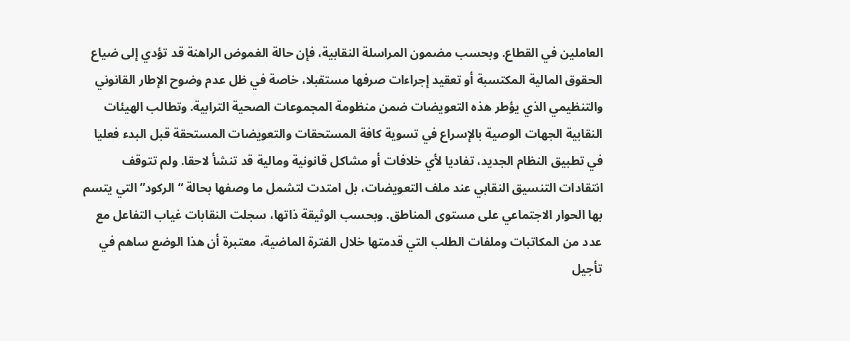العاملين في القطاع. وبحسب مضمون المراسلة النقابية، فإن حالة الغموض الراهنة قد تؤدي إلى ضياع الحقوق المالية المكتسبة أو تعقيد إجراءات صرفها مستقبلا، خاصة في ظل عدم وضوح الإطار القانوني والتنظيمي الذي يؤطر هذه التعويضات ضمن منظومة المجموعات الصحية الترابية. وتطالب الهيئات النقابية الجهات الوصية بالإسراع في تسوية كافة المستحقات والتعويضات المستحقة قبل البدء فعليا في تطبيق النظام الجديد، تفاديا لأي خلافات أو مشاكل قانونية ومالية قد تنشأ لاحقا. ولم تتوقف انتقادات التنسيق النقابي عند ملف التعويضات، بل امتدت لتشمل ما وصفها بحالة “الركود” التي يتسم بها الحوار الاجتماعي على مستوى المناطق. وبحسب الوثيقة ذاتها، سجلت النقابات غياب التفاعل مع عدد من المكاتبات وملفات الطلب التي قدمتها خلال الفترة الماضية، معتبرة أن هذا الوضع ساهم في تأجيل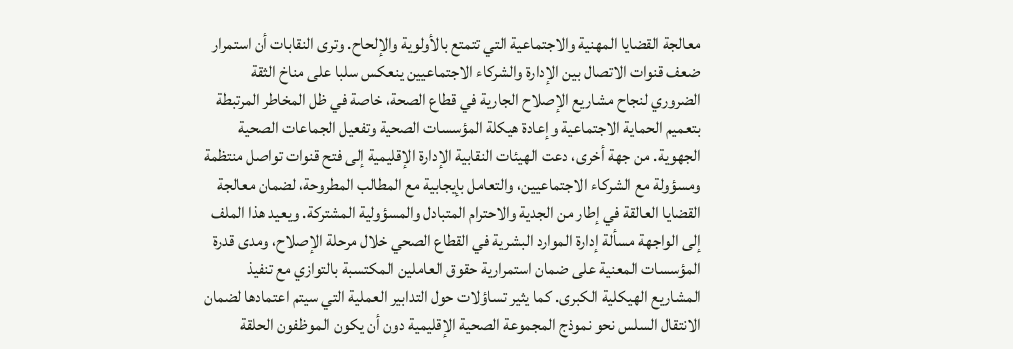معالجة القضايا المهنية والاجتماعية التي تتمتع بالأولوية والإلحاح. وترى النقابات أن استمرار ضعف قنوات الاتصال بين الإدارة والشركاء الاجتماعيين ينعكس سلبا على مناخ الثقة الضروري لنجاح مشاريع الإصلاح الجارية في قطاع الصحة، خاصة في ظل المخاطر المرتبطة بتعميم الحماية الاجتماعية وإعادة هيكلة المؤسسات الصحية وتفعيل الجماعات الصحية الجهوية. من جهة أخرى، دعت الهيئات النقابية الإدارة الإقليمية إلى فتح قنوات تواصل منتظمة ومسؤولة مع الشركاء الاجتماعيين، والتعامل بإيجابية مع المطالب المطروحة، لضمان معالجة القضايا العالقة في إطار من الجدية والاحترام المتبادل والمسؤولية المشتركة. ويعيد هذا الملف إلى الواجهة مسألة إدارة الموارد البشرية في القطاع الصحي خلال مرحلة الإصلاح، ومدى قدرة المؤسسات المعنية على ضمان استمرارية حقوق العاملين المكتسبة بالتوازي مع تنفيذ المشاريع الهيكلية الكبرى. كما يثير تساؤلات حول التدابير العملية التي سيتم اعتمادها لضمان الانتقال السلس نحو نموذج المجموعة الصحية الإقليمية دون أن يكون الموظفون الحلقة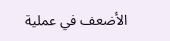الأضعف في عملية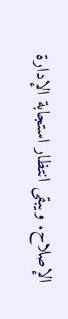الإصلاح. ويبقى انتظار استجابة الإدارة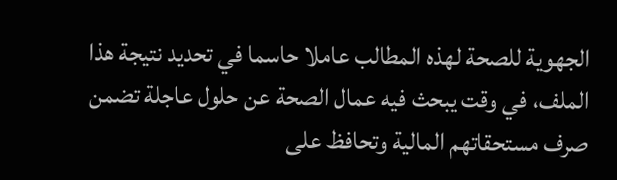الجهوية للصحة لهذه المطالب عاملا حاسما في تحديد نتيجة هذا الملف، في وقت يبحث فيه عمال الصحة عن حلول عاجلة تضمن صرف مستحقاتهم المالية وتحافظ على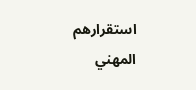استقرارهم المهني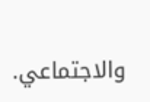والاجتماعي.